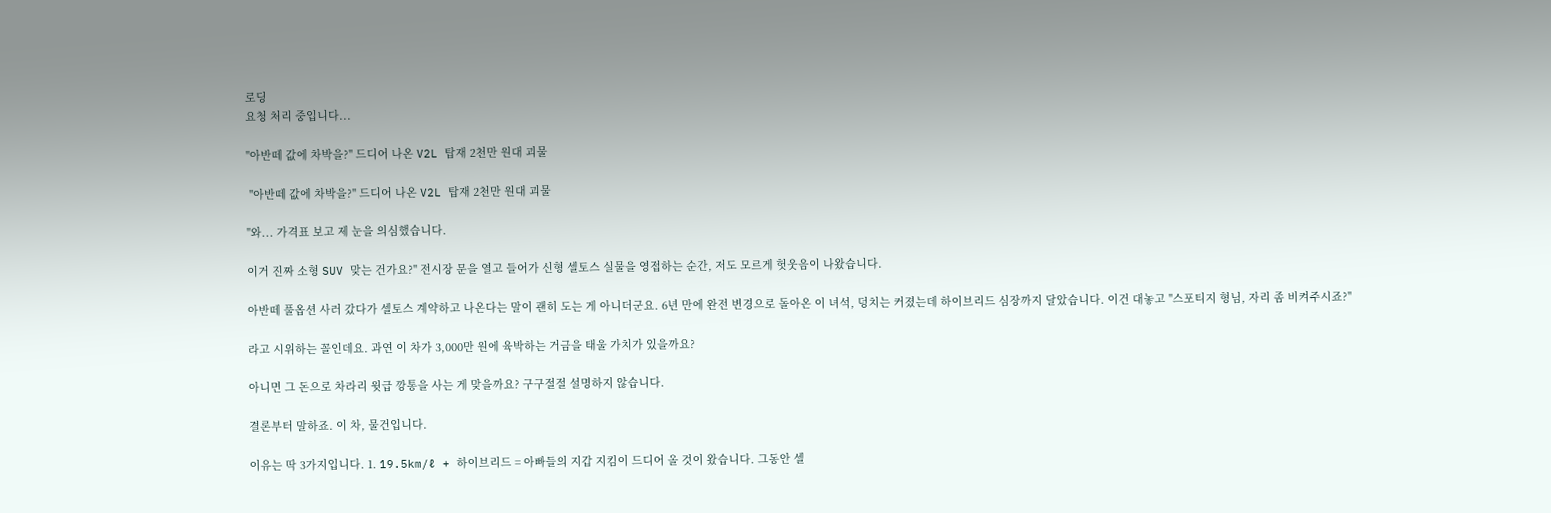로딩
요청 처리 중입니다...

"아반떼 값에 차박을?" 드디어 나온 V2L 탑재 2천만 원대 괴물

 "아반떼 값에 차박을?" 드디어 나온 V2L 탑재 2천만 원대 괴물

"와... 가격표 보고 제 눈을 의심했습니다.

이거 진짜 소형 SUV 맞는 건가요?" 전시장 문을 열고 들어가 신형 셀토스 실물을 영접하는 순간, 저도 모르게 헛웃음이 나왔습니다.

아반떼 풀옵션 사러 갔다가 셀토스 계약하고 나온다는 말이 괜히 도는 게 아니더군요. 6년 만에 완전 변경으로 돌아온 이 녀석, 덩치는 커졌는데 하이브리드 심장까지 달았습니다. 이건 대놓고 "스포티지 형님, 자리 좀 비켜주시죠?"

라고 시위하는 꼴인데요. 과연 이 차가 3,000만 원에 육박하는 거금을 태울 가치가 있을까요?

아니면 그 돈으로 차라리 윗급 깡통을 사는 게 맞을까요? 구구절절 설명하지 않습니다.

결론부터 말하죠. 이 차, 물건입니다.

이유는 딱 3가지입니다. 1. 19.5km/ℓ + 하이브리드 = 아빠들의 지갑 지킴이 드디어 올 것이 왔습니다. 그동안 셀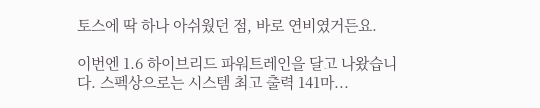토스에 딱 하나 아쉬웠던 점, 바로 연비였거든요.

이번엔 1.6 하이브리드 파워트레인을 달고 나왔습니다. 스펙상으로는 시스템 최고 출력 141마...